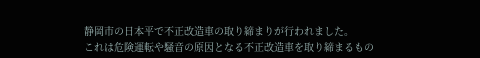静岡市の日本平で不正改造車の取り締まりが行われました。
これは危険運転や騒音の原因となる不正改造車を取り締まるもの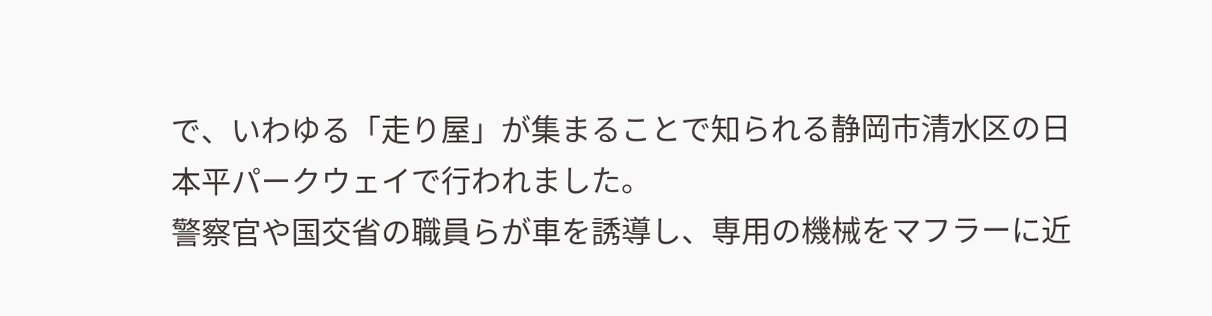で、いわゆる「走り屋」が集まることで知られる静岡市清水区の日本平パークウェイで行われました。
警察官や国交省の職員らが車を誘導し、専用の機械をマフラーに近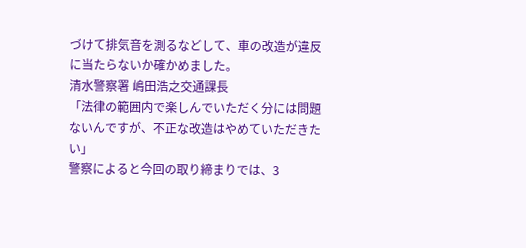づけて排気音を測るなどして、車の改造が違反に当たらないか確かめました。
清水警察署 嶋田浩之交通課長
「法律の範囲内で楽しんでいただく分には問題ないんですが、不正な改造はやめていただきたい」
警察によると今回の取り締まりでは、3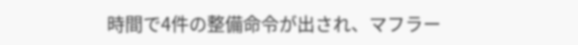時間で4件の整備命令が出され、マフラー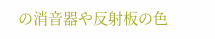の消音器や反射板の色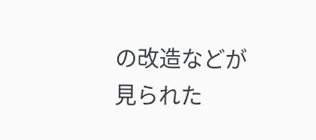の改造などが見られた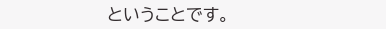ということです。